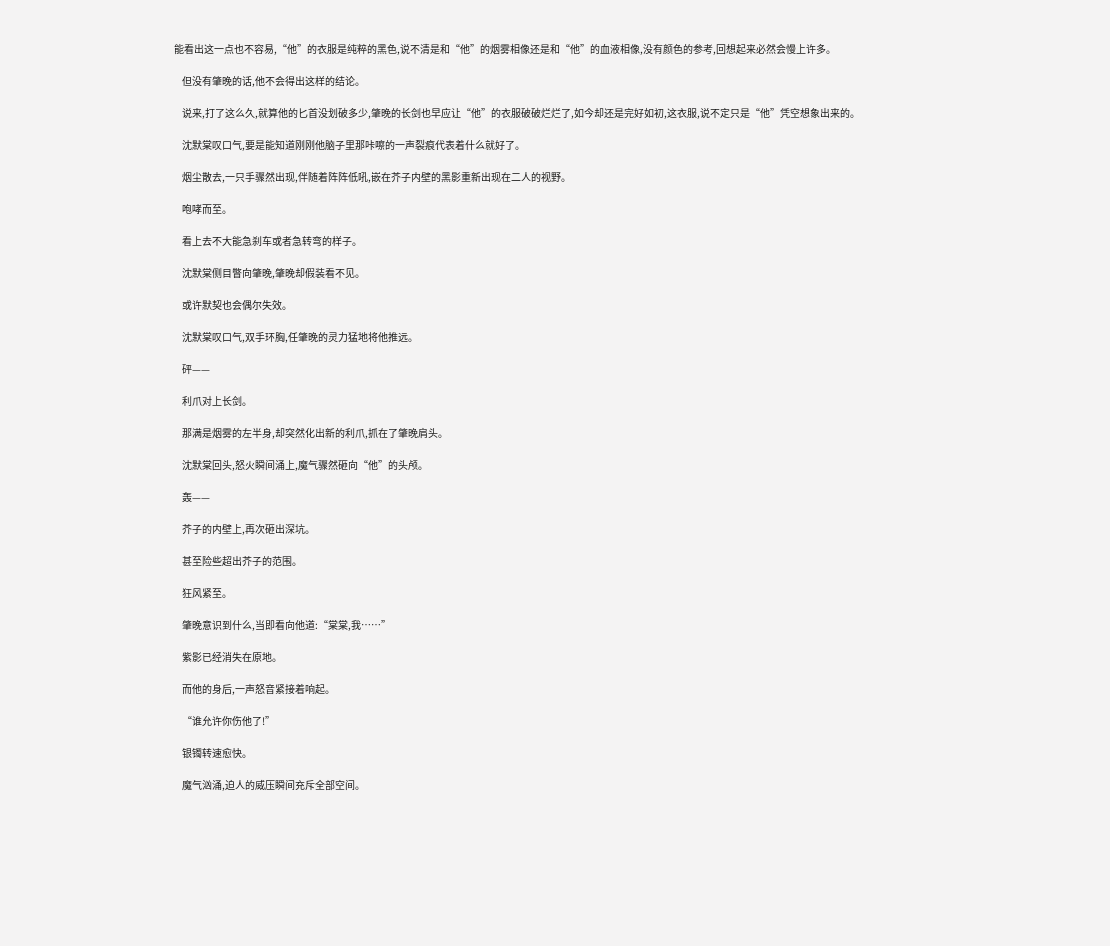能看出这一点也不容易,“他”的衣服是纯粹的黑色,说不清是和“他”的烟雾相像还是和“他”的血液相像,没有颜色的参考,回想起来必然会慢上许多。

    但没有肇晚的话,他不会得出这样的结论。

    说来,打了这么久,就算他的匕首没划破多少,肇晚的长剑也早应让“他”的衣服破破烂烂了,如今却还是完好如初,这衣服,说不定只是“他”凭空想象出来的。

    沈默棠叹口气,要是能知道刚刚他脑子里那咔嚓的一声裂痕代表着什么就好了。

    烟尘散去,一只手骤然出现,伴随着阵阵低吼,嵌在芥子内壁的黑影重新出现在二人的视野。

    咆哮而至。

    看上去不大能急刹车或者急转弯的样子。

    沈默棠侧目瞥向肇晚,肇晚却假装看不见。

    或许默契也会偶尔失效。

    沈默棠叹口气,双手环胸,任肇晚的灵力猛地将他推远。

    砰——

    利爪对上长剑。

    那满是烟雾的左半身,却突然化出新的利爪,抓在了肇晚肩头。

    沈默棠回头,怒火瞬间涌上,魔气骤然砸向“他”的头颅。

    轰——

    芥子的内壁上,再次砸出深坑。

    甚至险些超出芥子的范围。

    狂风紧至。

    肇晚意识到什么,当即看向他道:“棠棠,我……”

    紫影已经消失在原地。

    而他的身后,一声怒音紧接着响起。

    “谁允许你伤他了!”

    银镯转速愈快。

    魔气汹涌,迫人的威压瞬间充斥全部空间。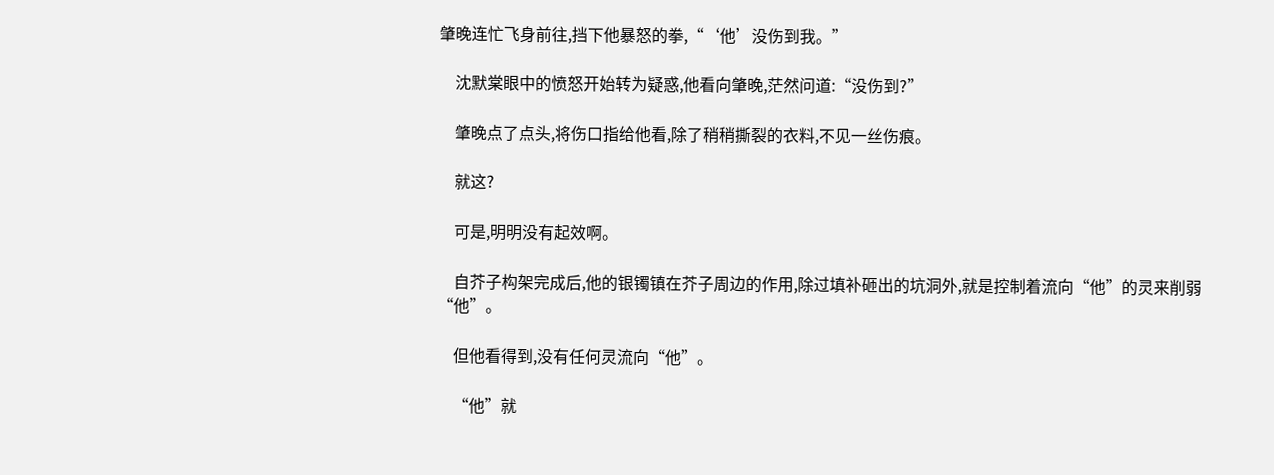肇晚连忙飞身前往,挡下他暴怒的拳,“‘他’没伤到我。”

    沈默棠眼中的愤怒开始转为疑惑,他看向肇晚,茫然问道:“没伤到?”

    肇晚点了点头,将伤口指给他看,除了稍稍撕裂的衣料,不见一丝伤痕。

    就这?

    可是,明明没有起效啊。

    自芥子构架完成后,他的银镯镇在芥子周边的作用,除过填补砸出的坑洞外,就是控制着流向“他”的灵来削弱“他”。

    但他看得到,没有任何灵流向“他”。

    “他”就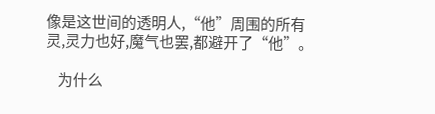像是这世间的透明人,“他”周围的所有灵,灵力也好,魔气也罢,都避开了“他”。

    为什么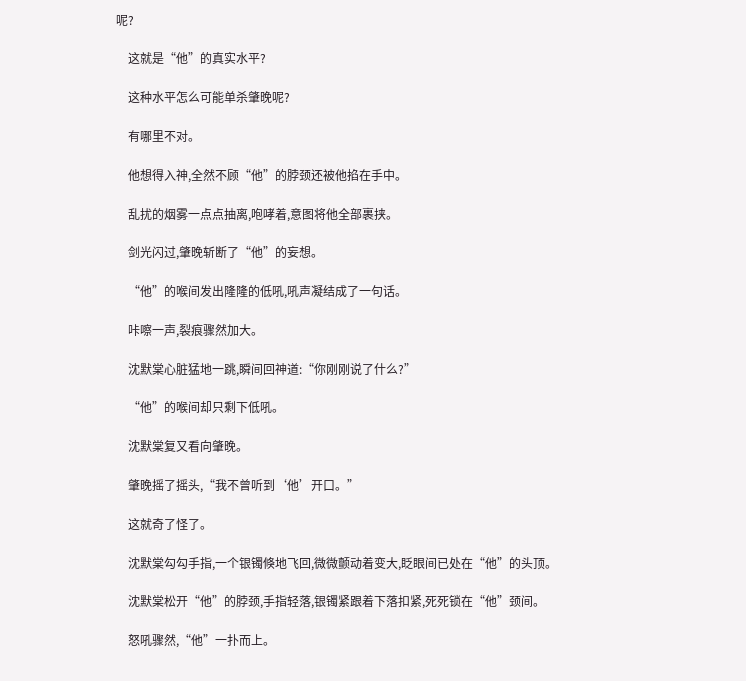呢?

    这就是“他”的真实水平?

    这种水平怎么可能单杀肇晚呢?

    有哪里不对。

    他想得入神,全然不顾“他”的脖颈还被他掐在手中。

    乱扰的烟雾一点点抽离,咆哮着,意图将他全部裹挟。

    剑光闪过,肇晚斩断了“他”的妄想。

    “他”的喉间发出隆隆的低吼,吼声凝结成了一句话。

    咔嚓一声,裂痕骤然加大。

    沈默棠心脏猛地一跳,瞬间回神道:“你刚刚说了什么?”

    “他”的喉间却只剩下低吼。

    沈默棠复又看向肇晚。

    肇晚摇了摇头,“我不曾听到‘他’开口。”

    这就奇了怪了。

    沈默棠勾勾手指,一个银镯倏地飞回,微微颤动着变大,眨眼间已处在“他”的头顶。

    沈默棠松开“他”的脖颈,手指轻落,银镯紧跟着下落扣紧,死死锁在“他”颈间。

    怒吼骤然,“他”一扑而上。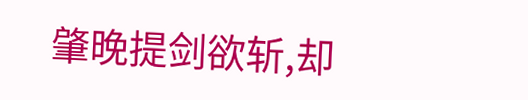肇晚提剑欲斩,却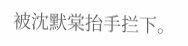被沈默棠抬手拦下。